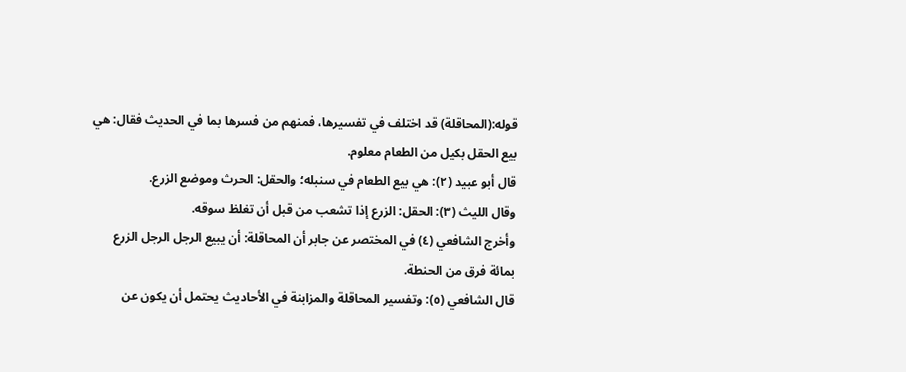قوله:(المحاقلة) قد اختلف في تفسيرها، فمنهم من فسرها بما في الحديث فقال: هي بيع الحقل بكيل من الطعام معلوم.
قال أبو عبيد (٢): هي بيع الطعام في سنبله؛ والحقل: الحرث وموضع الزرع.
وقال الليث (٣): الحقل: الزرع إذا تشعب من قبل أن تغلظ سوقه.
وأخرج الشافعي (٤) في المختصر عن جابر أن المحاقلة: أن يبيع الرجل الرجل الزرع بمائة فرق من الحنطة.
قال الشافعي (٥): وتفسير المحاقلة والمزابنة في الأحاديث يحتمل أن يكون عن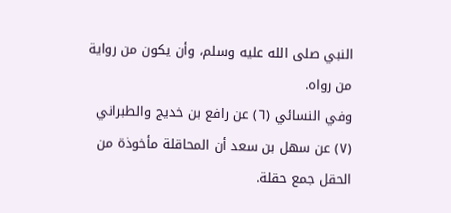النبي صلى الله عليه وسلم، وأن يكون من رواية من رواه.
وفي النسائي (٦) عن رافع بن خديج والطبراني (٧) عن سهل بن سعد أن المحاقلة مأخوذة من الحقل جمع حقلة.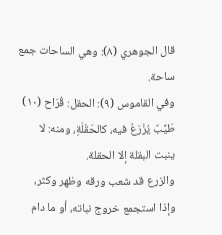قال الجوهري (٨): وهي الساحات جمع ساحة.
وفي القاموس (٩): الحقل: قُرَاح (١٠) طَيِّبٌ يُزْرَعُ فيه، كالحَقْلَةِ، ومنه: لا ينبت البقلة إلا الحقلة.
والزرع قد شعب ورقه وظهر وكثر، وإذا استجمع خروج نباته، أو ما دام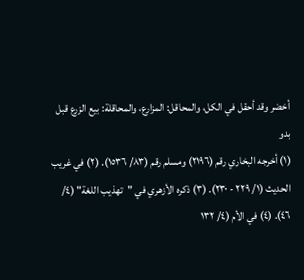أخضر وقد أحقل في الكل، والمحاقل: المزارع، والمحاقلة: بيع الزرع قبل بدو
(١) أخرجه البخاري رقم (٢١٩٦) ومسلم رقم (٨٣/ ١٥٣٦). (٢) في غريب الحديث (١/ ٢٢٩ - ٢٣٠). (٣) ذكره الأزهري في "تهذيب اللغة" (٤/ ٤٦). (٤) في الأم (٤/ ١٣٢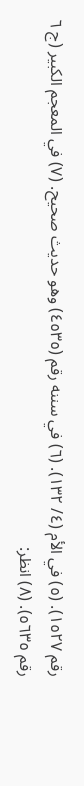رقم ١٥٢٧). (٥) في الأم (٤/ ١٣٢). (٦) في سننه رقم (٤٥٣٥) وهو حديث صحيح. (٧) في المعجم الكبير (ج ٦ رقم ٥٦٣٥). (٨) انظر: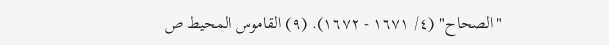"الصحاح" (٤/ ١٦٧١ - ١٦٧٢). (٩) القاموس المحيط ص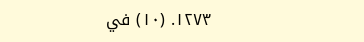١٢٧٣. (١٠) في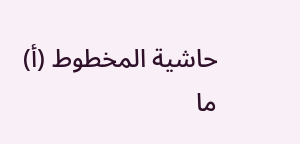حاشية المخطوط (أ) ما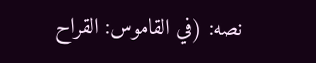نصه: (في القاموس: القراح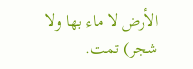الأرض لا ماء بها ولا شجر) تمت.